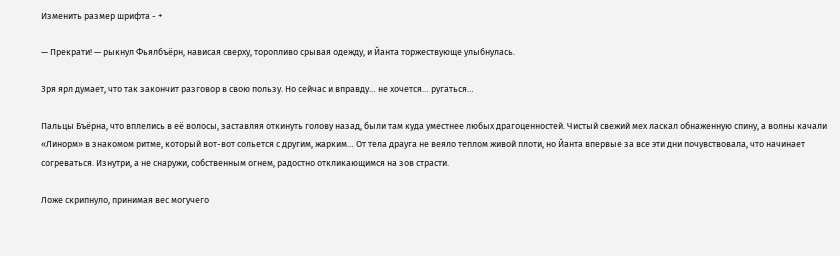Изменить размер шрифта - +

— Прекрати! — рыкнул Фьялбъёрн, нависая сверху, торопливо срывая одежду, и Йанта торжествующе улыбнулась.

Зря ярл думает, что так закончит разговор в свою пользу. Но сейчас и вправду… не хочется… ругаться…

Пальцы Бъёрна, что вплелись в её волосы, заставляя откинуть голову назад, были там куда уместнее любых драгоценностей. Чистый свежий мех ласкал обнаженную спину, а волны качали «Линорм» в знакомом ритме, который вот-вот сольется с другим, жарким… От тела драуга не веяло теплом живой плоти, но Йанта впервые за все эти дни почувствовала, что начинает согреваться. Изнутри, а не снаружи, собственным огнем, радостно откликающимся на зов страсти.

Ложе скрипнуло, принимая вес могучего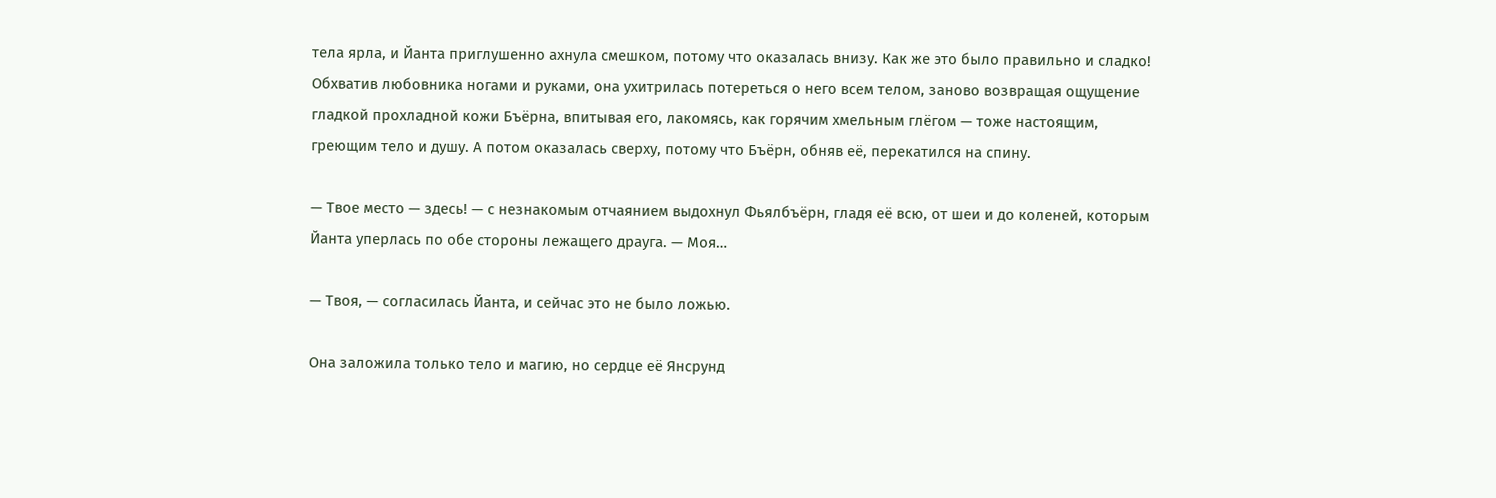тела ярла, и Йанта приглушенно ахнула смешком, потому что оказалась внизу. Как же это было правильно и сладко! Обхватив любовника ногами и руками, она ухитрилась потереться о него всем телом, заново возвращая ощущение гладкой прохладной кожи Бъёрна, впитывая его, лакомясь, как горячим хмельным глёгом — тоже настоящим, греющим тело и душу. А потом оказалась сверху, потому что Бъёрн, обняв её, перекатился на спину.

— Твое место — здесь! — с незнакомым отчаянием выдохнул Фьялбъёрн, гладя её всю, от шеи и до коленей, которым Йанта уперлась по обе стороны лежащего драуга. — Моя…

— Твоя, — согласилась Йанта, и сейчас это не было ложью.

Она заложила только тело и магию, но сердце её Янсрунд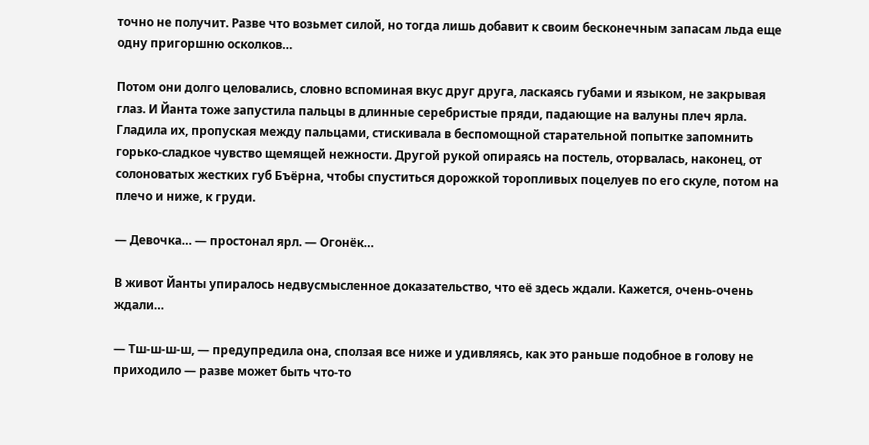точно не получит. Разве что возьмет силой, но тогда лишь добавит к своим бесконечным запасам льда еще одну пригоршню осколков…

Потом они долго целовались, словно вспоминая вкус друг друга, ласкаясь губами и языком, не закрывая глаз. И Йанта тоже запустила пальцы в длинные серебристые пряди, падающие на валуны плеч ярла. Гладила их, пропуская между пальцами, стискивала в беспомощной старательной попытке запомнить горько-сладкое чувство щемящей нежности. Другой рукой опираясь на постель, оторвалась, наконец, от солоноватых жестких губ Бъёрна, чтобы спуститься дорожкой торопливых поцелуев по его скуле, потом на плечо и ниже, к груди.

— Девочка… — простонал ярл. — Огонёк…

В живот Йанты упиралось недвусмысленное доказательство, что её здесь ждали. Кажется, очень-очень ждали…

— Тш-ш-ш-ш, — предупредила она, сползая все ниже и удивляясь, как это раньше подобное в голову не приходило — разве может быть что-то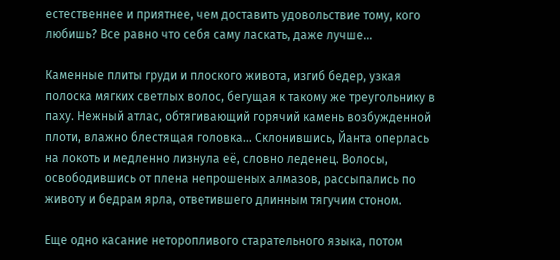естественнее и приятнее, чем доставить удовольствие тому, кого любишь? Все равно что себя саму ласкать, даже лучше…

Каменные плиты груди и плоского живота, изгиб бедер, узкая полоска мягких светлых волос, бегущая к такому же треугольнику в паху. Нежный атлас, обтягивающий горячий камень возбужденной плоти, влажно блестящая головка… Склонившись, Йанта оперлась на локоть и медленно лизнула её, словно леденец. Волосы, освободившись от плена непрошеных алмазов, рассыпались по животу и бедрам ярла, ответившего длинным тягучим стоном.

Еще одно касание неторопливого старательного языка, потом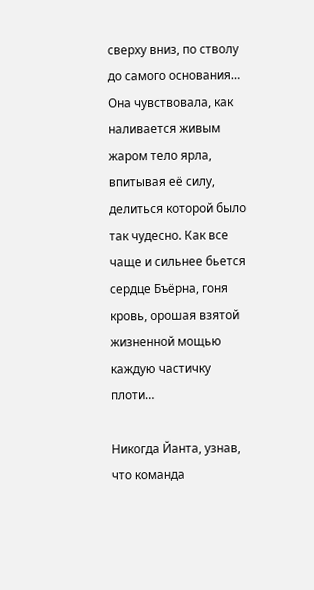сверху вниз, по стволу до самого основания… Она чувствовала, как наливается живым жаром тело ярла, впитывая её силу, делиться которой было так чудесно. Как все чаще и сильнее бьется сердце Бъёрна, гоня кровь, орошая взятой жизненной мощью каждую частичку плоти…

Никогда Йанта, узнав, что команда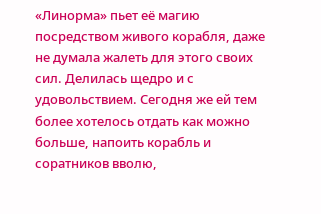«Линорма» пьет её магию посредством живого корабля, даже не думала жалеть для этого своих сил. Делилась щедро и с удовольствием. Сегодня же ей тем более хотелось отдать как можно больше, напоить корабль и соратников вволю,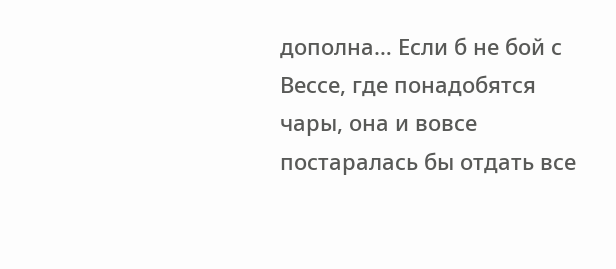дополна… Если б не бой с Вессе, где понадобятся чары, она и вовсе постаралась бы отдать все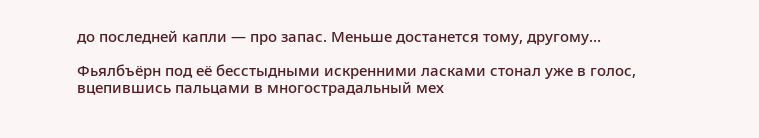до последней капли — про запас. Меньше достанется тому, другому…

Фьялбъёрн под её бесстыдными искренними ласками стонал уже в голос, вцепившись пальцами в многострадальный мех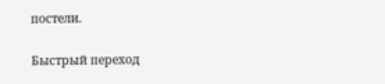постели.

Быстрый переход